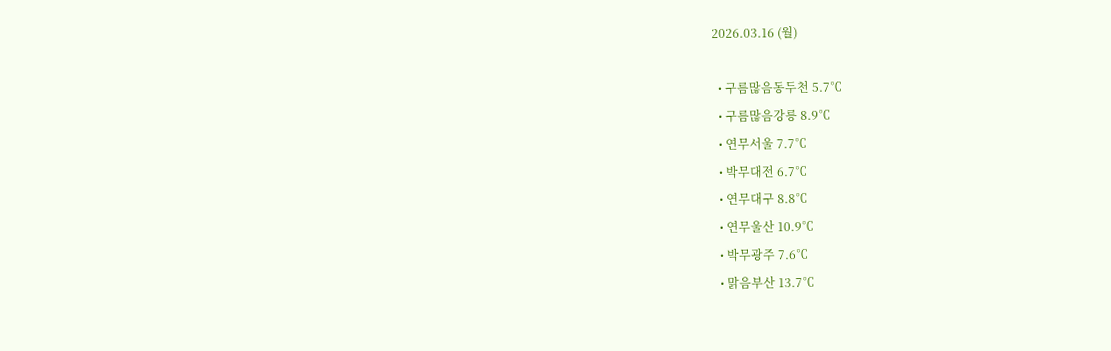2026.03.16 (월)

  • 구름많음동두천 5.7℃
  • 구름많음강릉 8.9℃
  • 연무서울 7.7℃
  • 박무대전 6.7℃
  • 연무대구 8.8℃
  • 연무울산 10.9℃
  • 박무광주 7.6℃
  • 맑음부산 13.7℃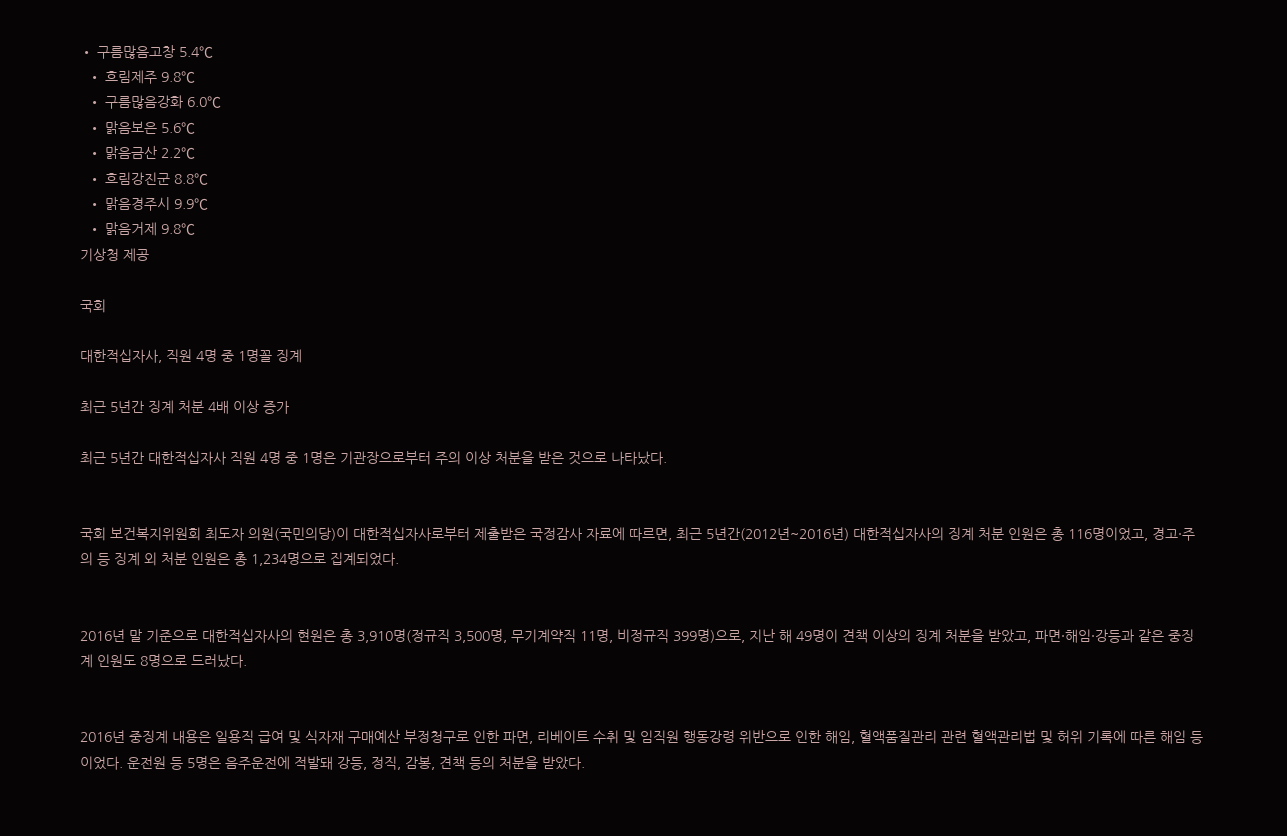• 구름많음고창 5.4℃
  • 흐림제주 9.8℃
  • 구름많음강화 6.0℃
  • 맑음보은 5.6℃
  • 맑음금산 2.2℃
  • 흐림강진군 8.8℃
  • 맑음경주시 9.9℃
  • 맑음거제 9.8℃
기상청 제공

국회

대한적십자사, 직원 4명 중 1명꼴 징계

최근 5년간 징계 처분 4배 이상 증가

최근 5년간 대한적십자사 직원 4명 중 1명은 기관장으로부터 주의 이상 처분을 받은 것으로 나타났다.


국회 보건복지위원회 최도자 의원(국민의당)이 대한적십자사로부터 제출받은 국정감사 자료에 따르면, 최근 5년간(2012년~2016년) 대한적십자사의 징계 처분 인원은 총 116명이었고, 경고·주의 등 징계 외 처분 인원은 총 1,234명으로 집계되었다.


2016년 말 기준으로 대한적십자사의 현원은 총 3,910명(정규직 3,500명, 무기계약직 11명, 비정규직 399명)으로, 지난 해 49명이 견책 이상의 징계 처분을 받았고, 파면·해임·강등과 같은 중징계 인원도 8명으로 드러났다.


2016년 중징계 내용은 일용직 급여 및 식자재 구매예산 부정청구로 인한 파면, 리베이트 수취 및 임직원 행동강령 위반으로 인한 해임, 혈액품질관리 관련 혈액관리법 및 허위 기록에 따른 해임 등이었다. 운전원 등 5명은 음주운전에 적발돼 강등, 정직, 감봉, 견책 등의 처분을 받았다.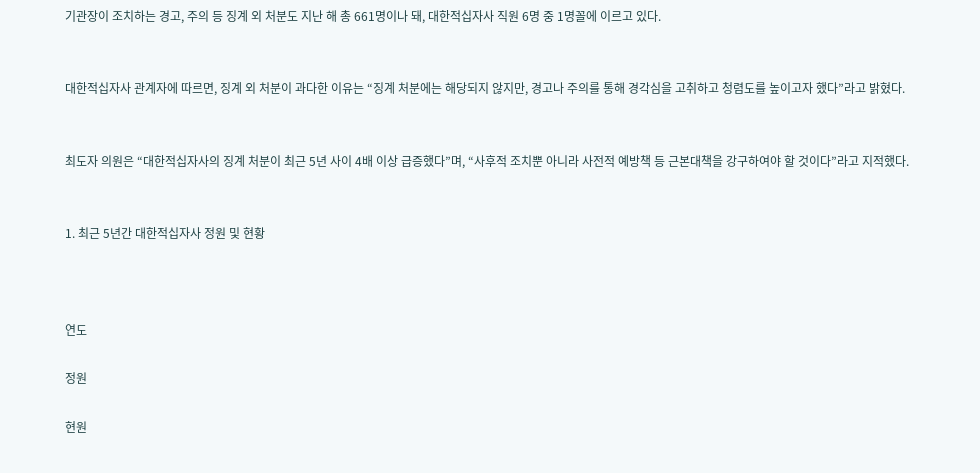기관장이 조치하는 경고, 주의 등 징계 외 처분도 지난 해 총 661명이나 돼, 대한적십자사 직원 6명 중 1명꼴에 이르고 있다.


대한적십자사 관계자에 따르면, 징계 외 처분이 과다한 이유는 “징계 처분에는 해당되지 않지만, 경고나 주의를 통해 경각심을 고취하고 청렴도를 높이고자 했다”라고 밝혔다.


최도자 의원은 “대한적십자사의 징계 처분이 최근 5년 사이 4배 이상 급증했다”며, “사후적 조치뿐 아니라 사전적 예방책 등 근본대책을 강구하여야 할 것이다”라고 지적했다.


1. 최근 5년간 대한적십자사 정원 및 현황



연도

정원

현원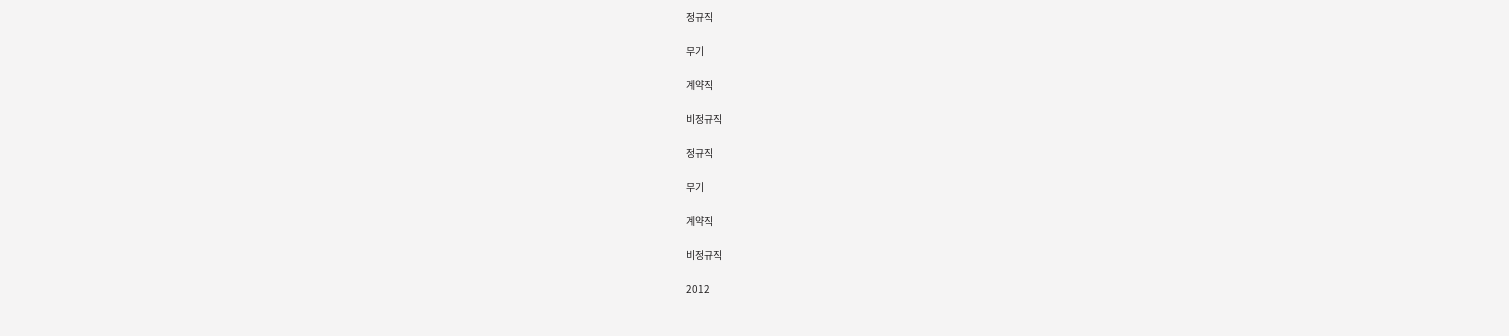정규직

무기

계약직

비정규직

정규직

무기

계약직

비정규직

2012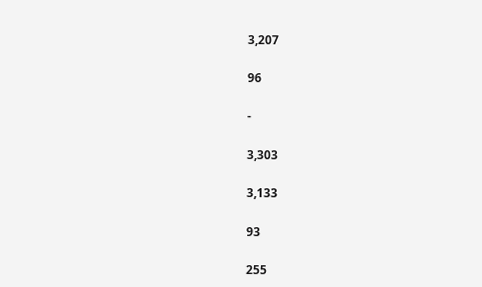3,207

96

-

3,303

3,133

93

255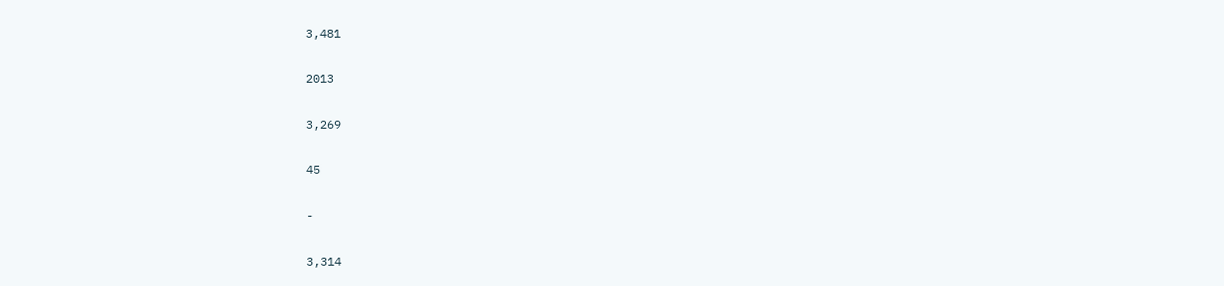3,481

2013

3,269

45

-

3,314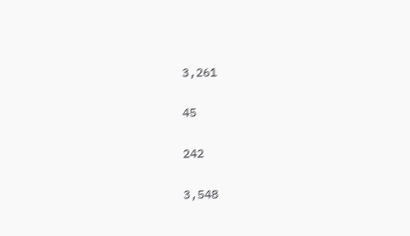3,261

45

242

3,548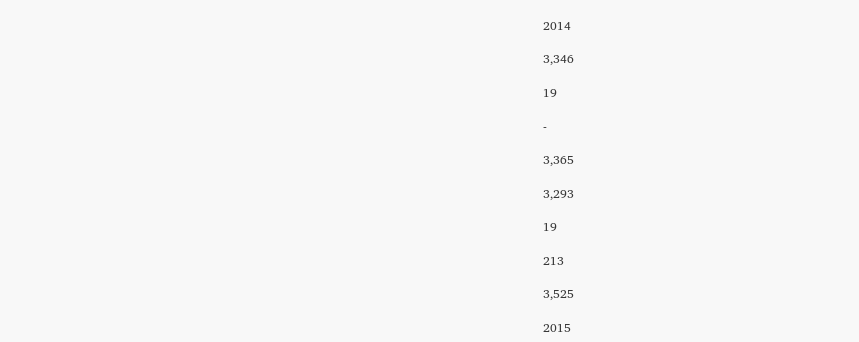2014

3,346

19

-

3,365

3,293

19

213

3,525

2015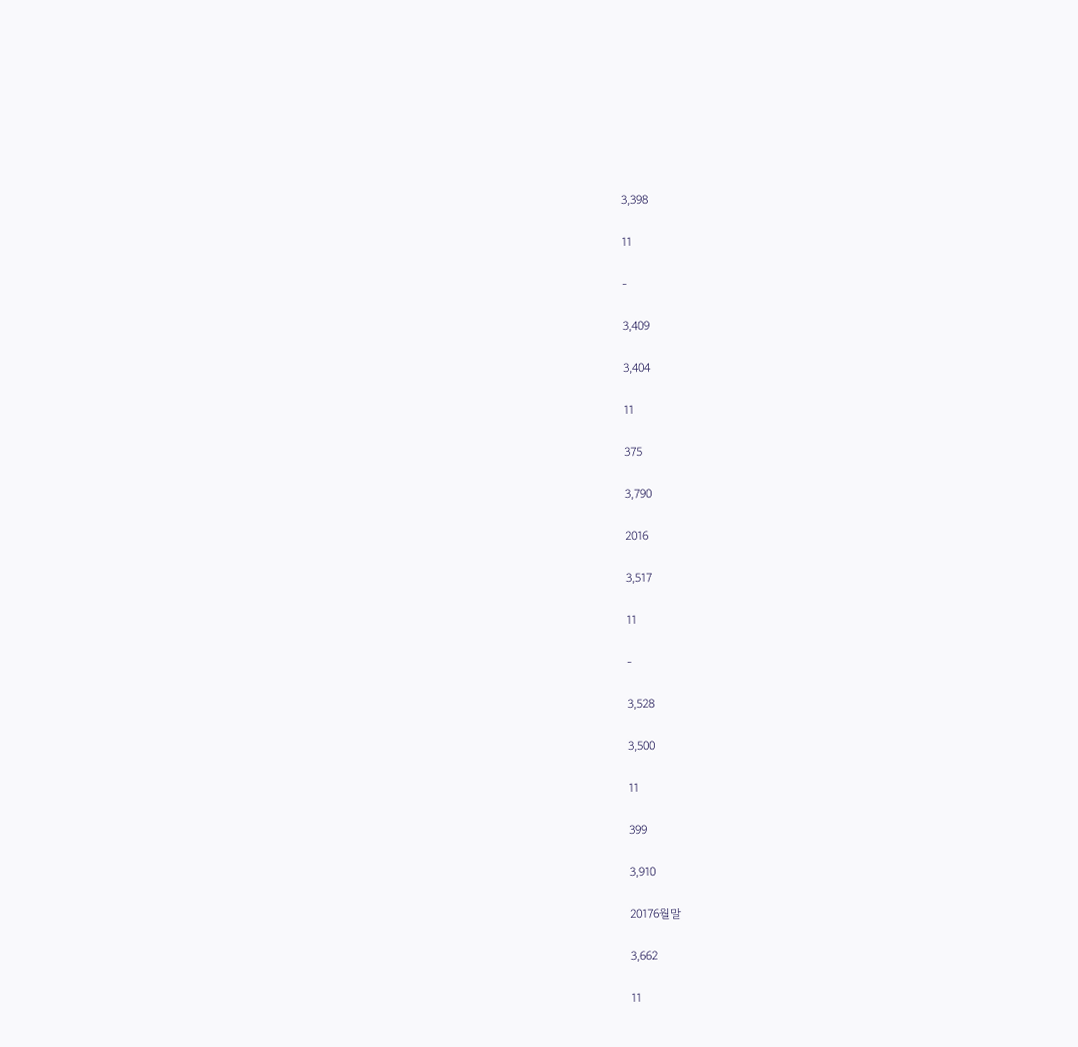3,398

11

-

3,409

3,404

11

375

3,790

2016

3,517

11

-

3,528

3,500

11

399

3,910

20176월말

3,662

11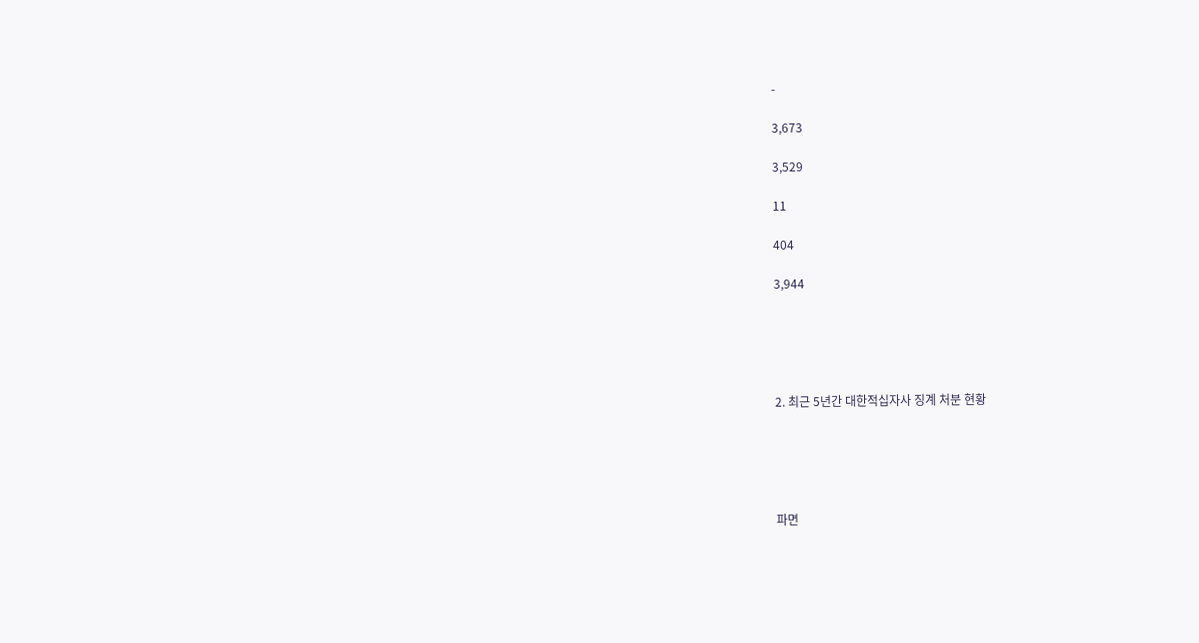-

3,673

3,529

11

404

3,944





2. 최근 5년간 대한적십자사 징계 처분 현황





파면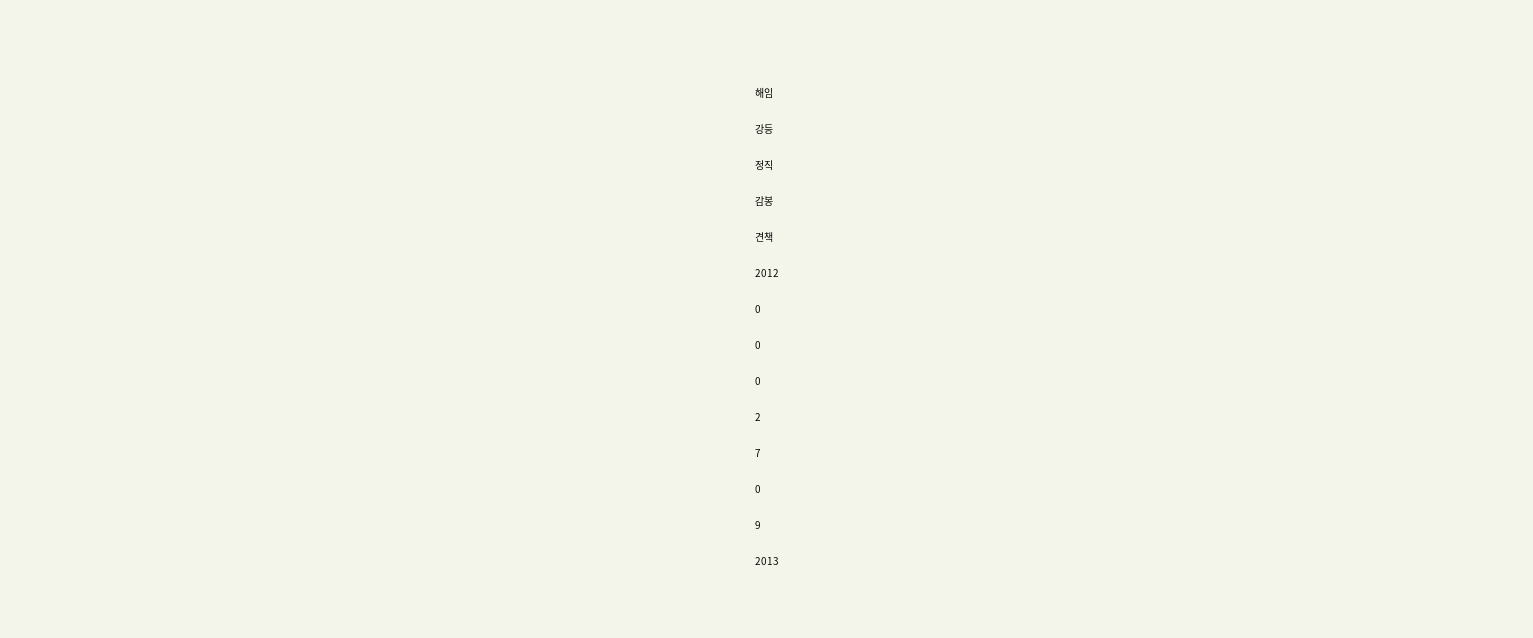해임

강등

정직

감봉

견책

2012

0

0

0

2

7

0

9

2013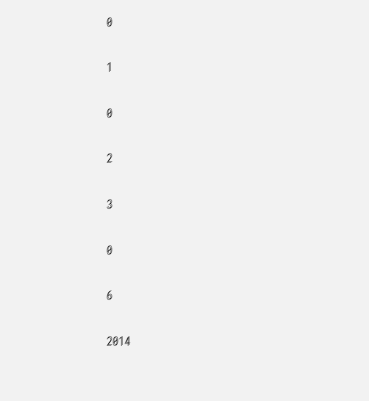0

1

0

2

3

0

6

2014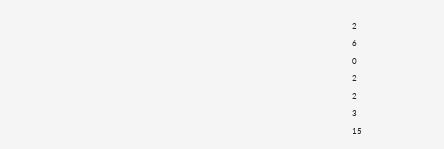2

6

0

2

2

3

15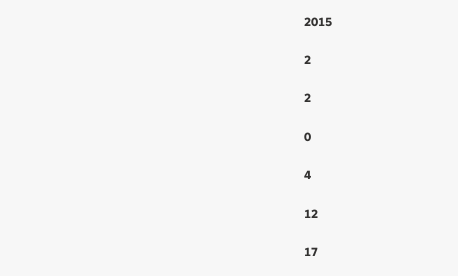2015

2

2

0

4

12

17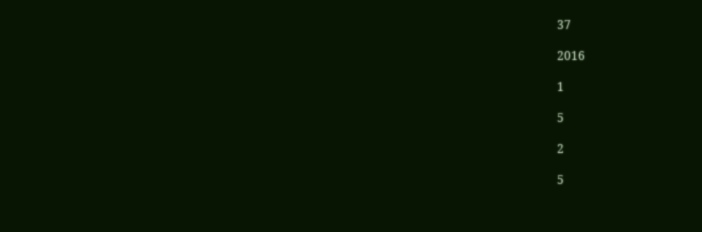37

2016

1

5

2

5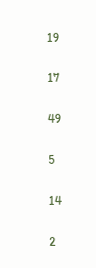19

17

49

5

14

2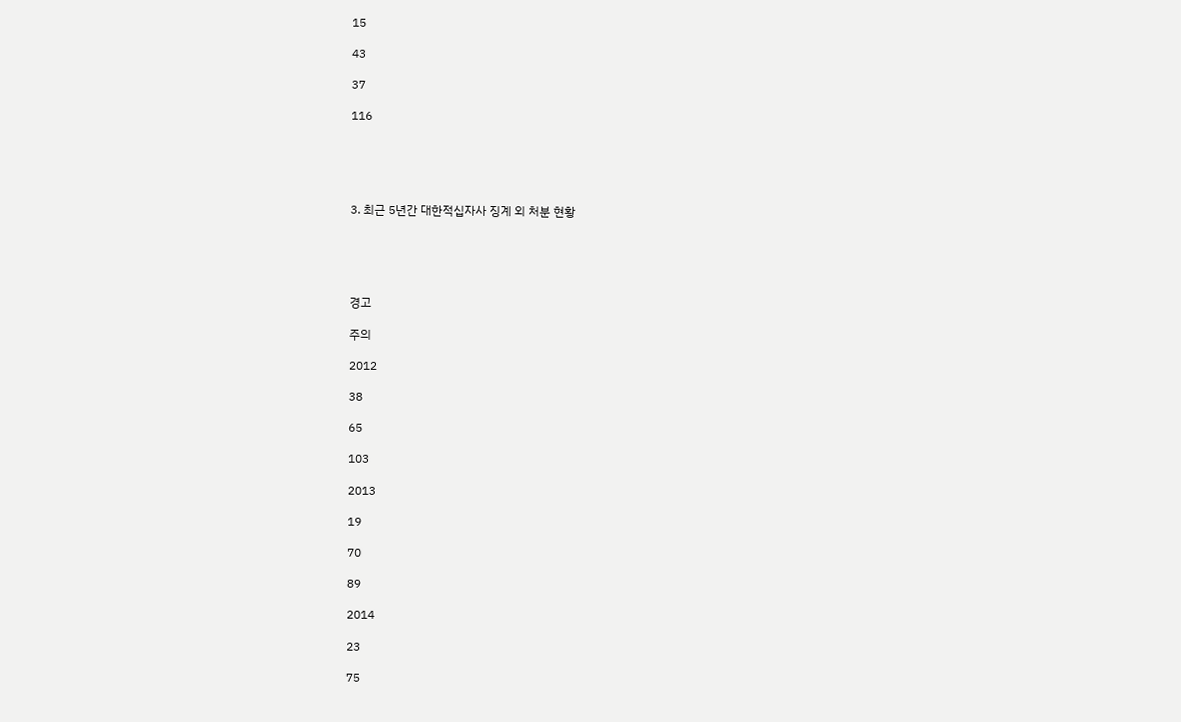15

43

37

116





3. 최근 5년간 대한적십자사 징계 외 처분 현황





경고

주의

2012

38

65

103

2013

19

70

89

2014

23

75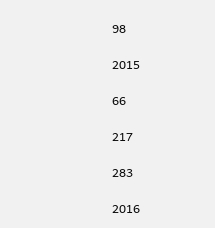98

2015

66

217

283

2016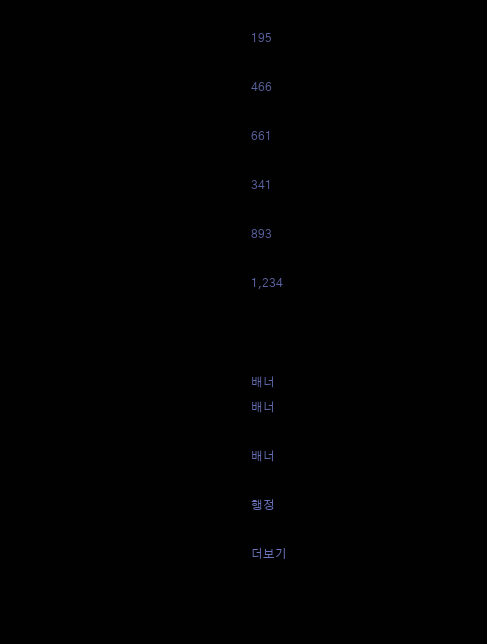195

466

661

341

893

1,234



배너
배너

배너

행정

더보기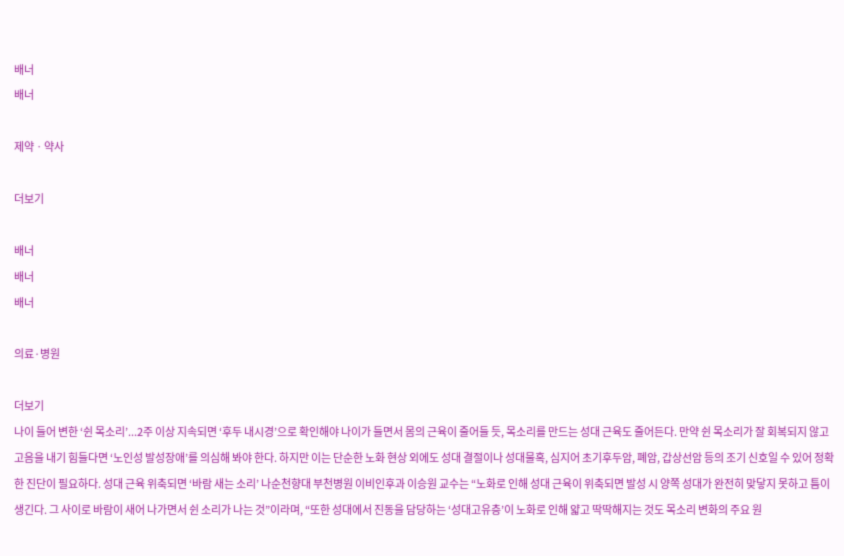배너
배너

제약ㆍ약사

더보기

배너
배너
배너

의료·병원

더보기
나이 들어 변한 ‘쉰 목소리’...2주 이상 지속되면 ‘후두 내시경’으로 확인해야 나이가 들면서 몸의 근육이 줄어들 듯, 목소리를 만드는 성대 근육도 줄어든다. 만약 쉰 목소리가 잘 회복되지 않고 고음을 내기 힘들다면 ‘노인성 발성장애’를 의심해 봐야 한다. 하지만 이는 단순한 노화 현상 외에도 성대 결절이나 성대물혹, 심지어 초기후두암, 폐암, 갑상선암 등의 조기 신호일 수 있어 정확한 진단이 필요하다. 성대 근육 위축되면 ‘바람 새는 소리’ 나순천향대 부천병원 이비인후과 이승원 교수는 “노화로 인해 성대 근육이 위축되면 발성 시 양쪽 성대가 완전히 맞닿지 못하고 틈이 생긴다. 그 사이로 바람이 새어 나가면서 쉰 소리가 나는 것”이라며, “또한 성대에서 진동을 담당하는 ‘성대고유층’이 노화로 인해 얇고 딱딱해지는 것도 목소리 변화의 주요 원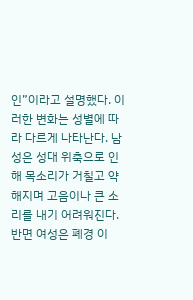인”이라고 설명했다. 이러한 변화는 성별에 따라 다르게 나타난다. 남성은 성대 위축으로 인해 목소리가 거칠고 약해지며 고음이나 큰 소리를 내기 어려워진다. 반면 여성은 폐경 이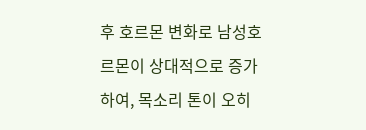후 호르몬 변화로 남성호르몬이 상대적으로 증가하여, 목소리 톤이 오히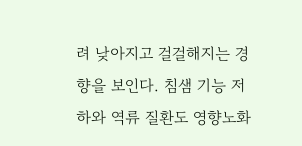려 낮아지고 걸걸해지는 경향을 보인다. 침샘 기능 저하와 역류 질환도 영향노화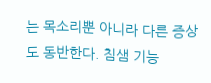는 목소리뿐 아니라 다른 증상도 동반한다. 침샘 기능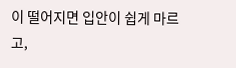이 떨어지면 입안이 쉽게 마르고,